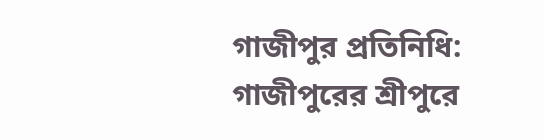গাজীপুর প্রতিনিধি:
গাজীপুরের শ্রীপুরে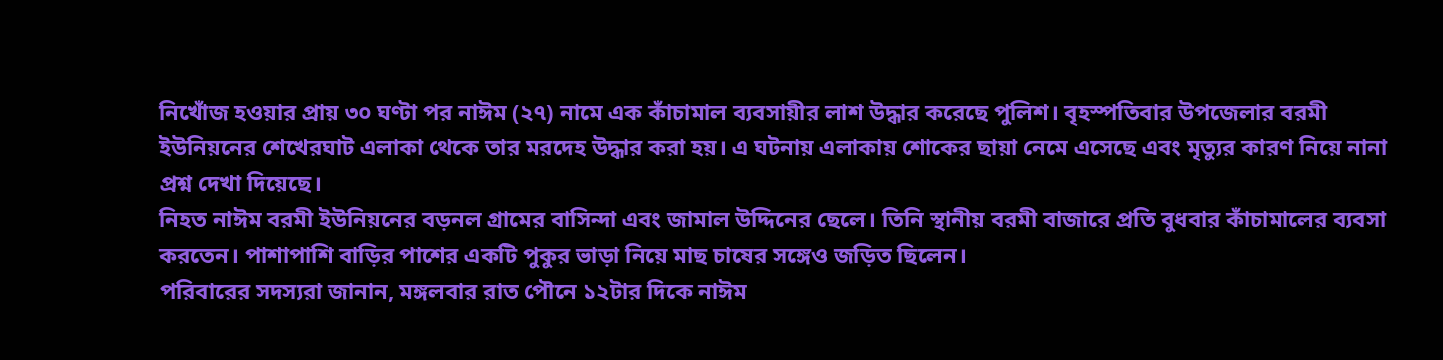নিখোঁজ হওয়ার প্রায় ৩০ ঘণ্টা পর নাঈম (২৭) নামে এক কাঁচামাল ব্যবসায়ীর লাশ উদ্ধার করেছে পুলিশ। বৃহস্পতিবার উপজেলার বরমী ইউনিয়নের শেখেরঘাট এলাকা থেকে তার মরদেহ উদ্ধার করা হয়। এ ঘটনায় এলাকায় শোকের ছায়া নেমে এসেছে এবং মৃত্যুর কারণ নিয়ে নানা প্রশ্ন দেখা দিয়েছে।
নিহত নাঈম বরমী ইউনিয়নের বড়নল গ্রামের বাসিন্দা এবং জামাল উদ্দিনের ছেলে। তিনি স্থানীয় বরমী বাজারে প্রতি বুধবার কাঁচামালের ব্যবসা করতেন। পাশাপাশি বাড়ির পাশের একটি পুকুর ভাড়া নিয়ে মাছ চাষের সঙ্গেও জড়িত ছিলেন।
পরিবারের সদস্যরা জানান, মঙ্গলবার রাত পৌনে ১২টার দিকে নাঈম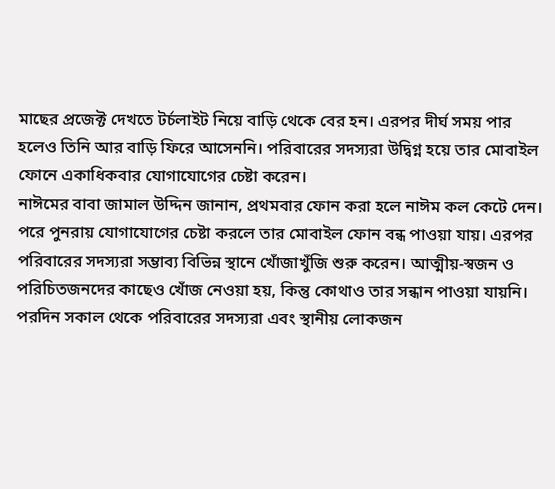মাছের প্রজেক্ট দেখতে টর্চলাইট নিয়ে বাড়ি থেকে বের হন। এরপর দীর্ঘ সময় পার হলেও তিনি আর বাড়ি ফিরে আসেননি। পরিবারের সদস্যরা উদ্বিগ্ন হয়ে তার মোবাইল ফোনে একাধিকবার যোগাযোগের চেষ্টা করেন।
নাঈমের বাবা জামাল উদ্দিন জানান, প্রথমবার ফোন করা হলে নাঈম কল কেটে দেন। পরে পুনরায় যোগাযোগের চেষ্টা করলে তার মোবাইল ফোন বন্ধ পাওয়া যায়। এরপর পরিবারের সদস্যরা সম্ভাব্য বিভিন্ন স্থানে খোঁজাখুঁজি শুরু করেন। আত্মীয়-স্বজন ও পরিচিতজনদের কাছেও খোঁজ নেওয়া হয়, কিন্তু কোথাও তার সন্ধান পাওয়া যায়নি।
পরদিন সকাল থেকে পরিবারের সদস্যরা এবং স্থানীয় লোকজন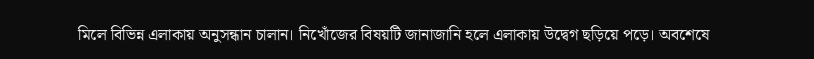মিলে বিভিন্ন এলাকায় অনুসন্ধান চালান। নিখোঁজের বিষয়টি জানাজানি হলে এলাকায় উদ্বেগ ছড়িয়ে পড়ে। অবশেষে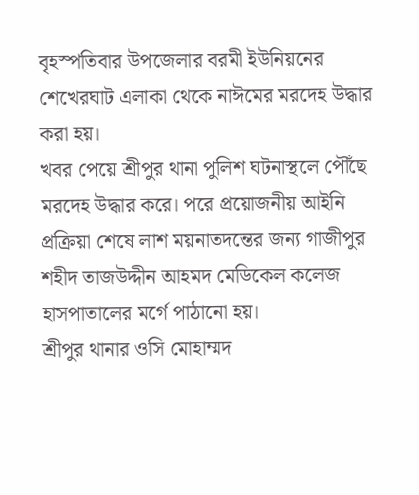বৃহস্পতিবার উপজেলার বরমী ইউনিয়নের শেখেরঘাট এলাকা থেকে নাঈমের মরদেহ উদ্ধার করা হয়।
খবর পেয়ে শ্রীপুর থানা পুলিশ ঘটনাস্থলে পৌঁছে মরদেহ উদ্ধার করে। পরে প্রয়োজনীয় আইনি প্রক্রিয়া শেষে লাশ ময়নাতদন্তের জন্য গাজীপুর শহীদ তাজউদ্দীন আহমদ মেডিকেল কলেজ হাসপাতালের মর্গে পাঠানো হয়।
শ্রীপুর থানার ওসি মোহাম্মদ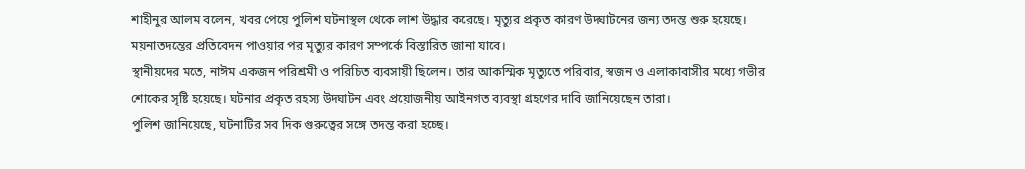শাহীনুর আলম বলেন, খবর পেয়ে পুলিশ ঘটনাস্থল থেকে লাশ উদ্ধার করেছে। মৃত্যুর প্রকৃত কারণ উদ্ঘাটনের জন্য তদন্ত শুরু হয়েছে। ময়নাতদন্তের প্রতিবেদন পাওয়ার পর মৃত্যুর কারণ সম্পর্কে বিস্তারিত জানা যাবে।
স্থানীয়দের মতে, নাঈম একজন পরিশ্রমী ও পরিচিত ব্যবসায়ী ছিলেন। তার আকস্মিক মৃত্যুতে পরিবার, স্বজন ও এলাকাবাসীর মধ্যে গভীর শোকের সৃষ্টি হয়েছে। ঘটনার প্রকৃত রহস্য উদ্ঘাটন এবং প্রয়োজনীয় আইনগত ব্যবস্থা গ্রহণের দাবি জানিয়েছেন তারা।
পুলিশ জানিয়েছে, ঘটনাটির সব দিক গুরুত্বের সঙ্গে তদন্ত করা হচ্ছে।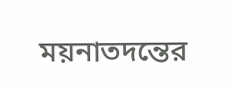ময়নাতদন্তের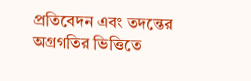প্রতিবেদন এবং তদন্তের অগ্রগতির ভিত্তিতে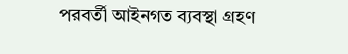পরবর্তী আইনগত ব্যবস্থা গ্রহণ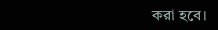করা হবে।